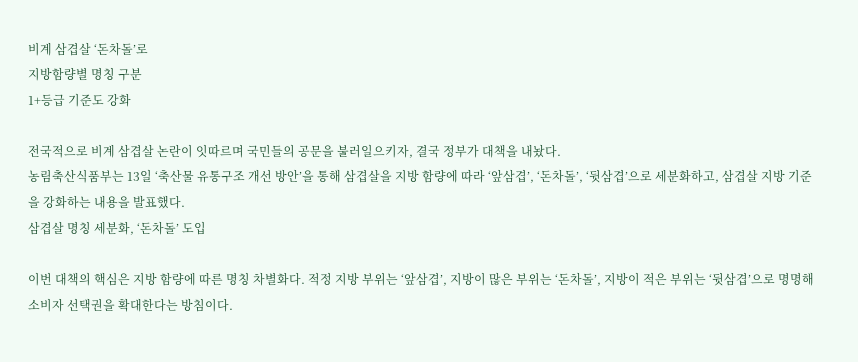비계 삼겹살 ‘돈차돌’로
지방함량별 명칭 구분
1+등급 기준도 강화

전국적으로 비계 삼겹살 논란이 잇따르며 국민들의 공문을 불러일으키자, 결국 정부가 대책을 내놨다.
농림축산식품부는 13일 ‘축산물 유통구조 개선 방안’을 통해 삼겹살을 지방 함량에 따라 ‘앞삼겹’, ‘돈차돌’, ‘뒷삼겹’으로 세분화하고, 삼겹살 지방 기준을 강화하는 내용을 발표했다.
삼겹살 명칭 세분화, ‘돈차돌’ 도입

이번 대책의 핵심은 지방 함량에 따른 명칭 차별화다. 적정 지방 부위는 ‘앞삼겹’, 지방이 많은 부위는 ‘돈차돌’, 지방이 적은 부위는 ‘뒷삼겹’으로 명명해 소비자 선택권을 확대한다는 방침이다.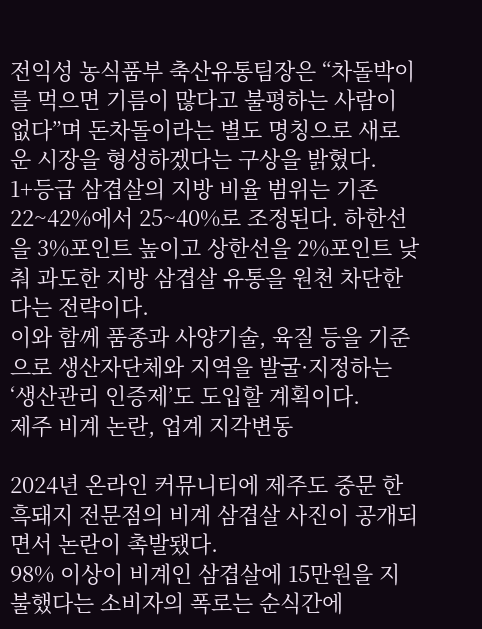전익성 농식품부 축산유통팀장은 “차돌박이를 먹으면 기름이 많다고 불평하는 사람이 없다”며 돈차돌이라는 별도 명칭으로 새로운 시장을 형성하겠다는 구상을 밝혔다.
1+등급 삼겹살의 지방 비율 범위는 기존 22~42%에서 25~40%로 조정된다. 하한선을 3%포인트 높이고 상한선을 2%포인트 낮춰 과도한 지방 삼겹살 유통을 원천 차단한다는 전략이다.
이와 함께 품종과 사양기술, 육질 등을 기준으로 생산자단체와 지역을 발굴·지정하는 ‘생산관리 인증제’도 도입할 계획이다.
제주 비계 논란, 업계 지각변동

2024년 온라인 커뮤니티에 제주도 중문 한 흑돼지 전문점의 비계 삼겹살 사진이 공개되면서 논란이 촉발됐다.
98% 이상이 비계인 삼겹살에 15만원을 지불했다는 소비자의 폭로는 순식간에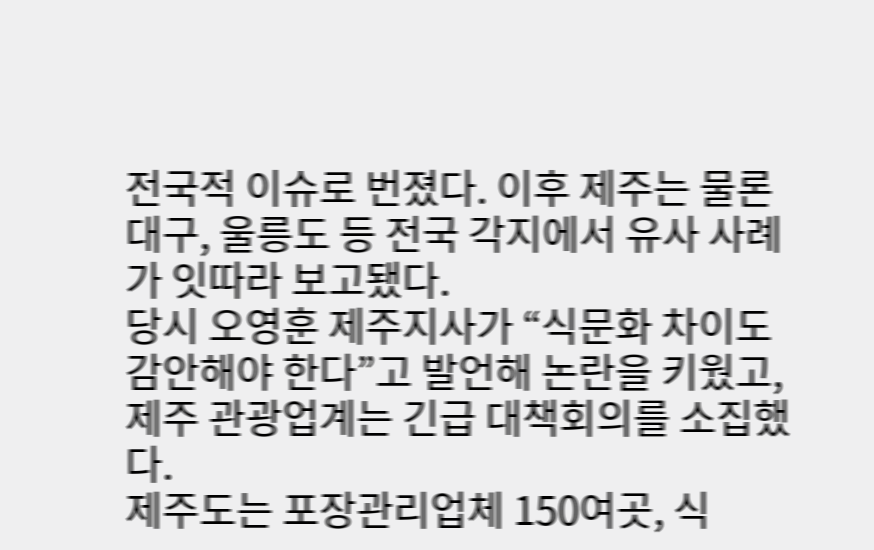전국적 이슈로 번졌다. 이후 제주는 물론 대구, 울릉도 등 전국 각지에서 유사 사례가 잇따라 보고됐다.
당시 오영훈 제주지사가 “식문화 차이도 감안해야 한다”고 발언해 논란을 키웠고, 제주 관광업계는 긴급 대책회의를 소집했다.
제주도는 포장관리업체 150여곳, 식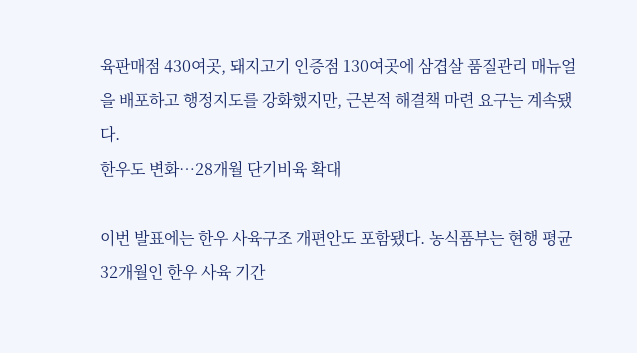육판매점 430여곳, 돼지고기 인증점 130여곳에 삼겹살 품질관리 매뉴얼을 배포하고 행정지도를 강화했지만, 근본적 해결책 마련 요구는 계속됐다.
한우도 변화…28개월 단기비육 확대

이번 발표에는 한우 사육구조 개편안도 포함됐다. 농식품부는 현행 평균 32개월인 한우 사육 기간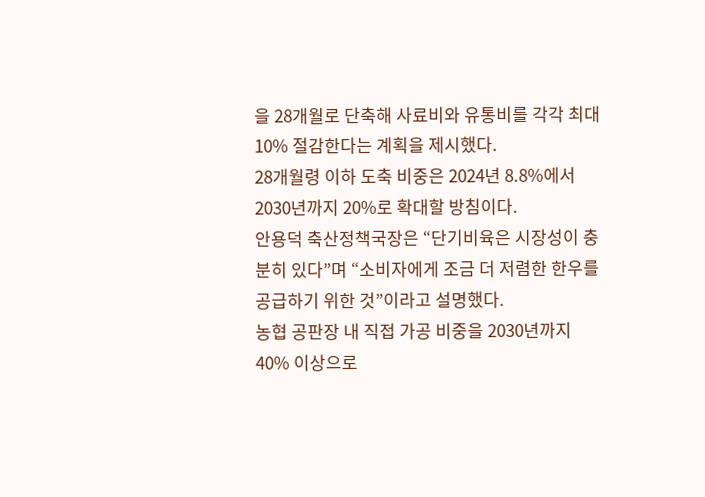을 28개월로 단축해 사료비와 유통비를 각각 최대 10% 절감한다는 계획을 제시했다.
28개월령 이하 도축 비중은 2024년 8.8%에서 2030년까지 20%로 확대할 방침이다.
안용덕 축산정책국장은 “단기비육은 시장성이 충분히 있다”며 “소비자에게 조금 더 저렴한 한우를 공급하기 위한 것”이라고 설명했다.
농협 공판장 내 직접 가공 비중을 2030년까지 40% 이상으로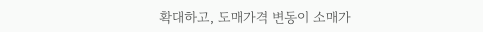확대하고, 도매가격 변동이 소매가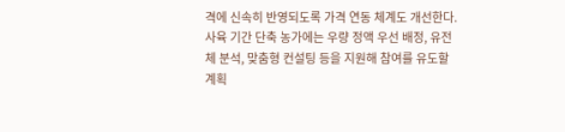격에 신속히 반영되도록 가격 연동 체계도 개선한다.
사육 기간 단축 농가에는 우량 정액 우선 배정, 유전체 분석, 맞춤형 컨설팅 등을 지원해 참여를 유도할 계획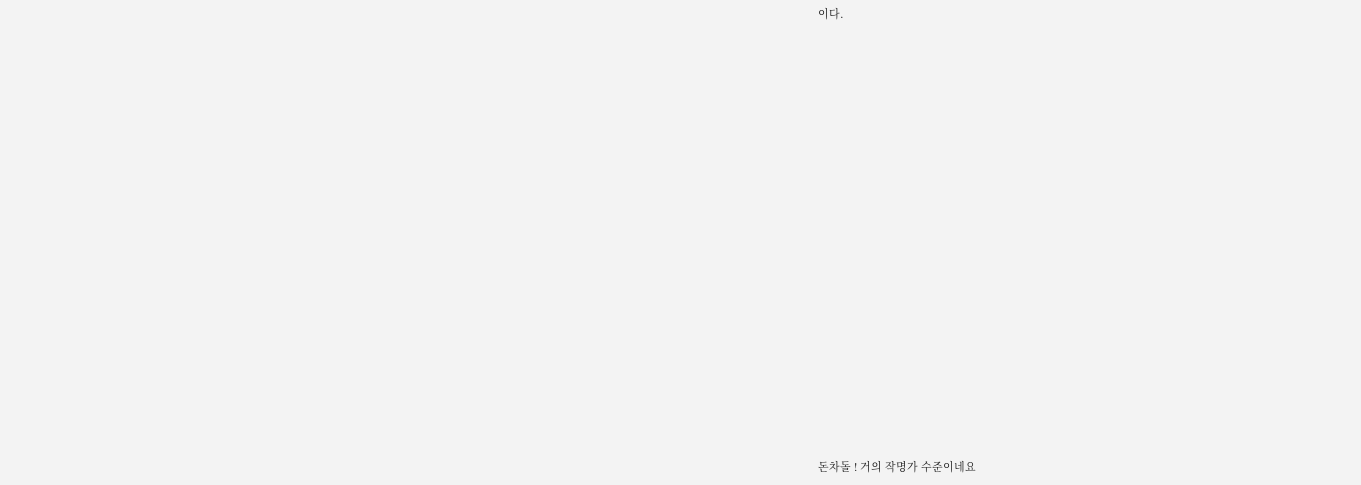이다.




















돈차돌 ! 거의 작명가 수준이네요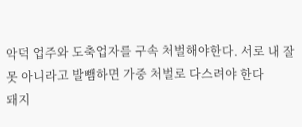악덕 업주와 도축업자를 구속 처벌해야한다. 서로 내 잘못 아니라고 발뺌하면 가중 처벌로 다스려야 한다
돼지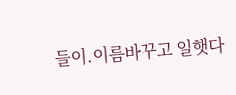들이.이름바꾸고 일햇다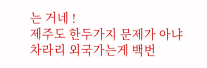는 거네 !
제주도 한두가지 문제가 아냐
차라리 외국가는게 백번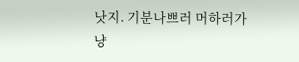낫지. 기분나쁘러 머하러가냥